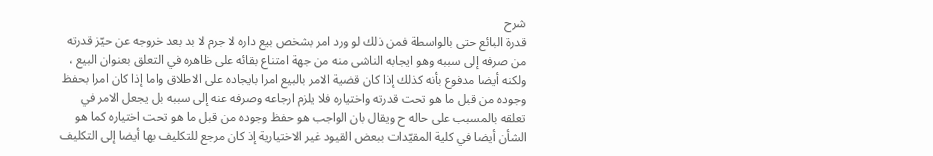شرح
قدرة البائع حتى بالواسطة فمن ذلك لو ورد امر بشخص بيع داره لا جرم لا بد بعد خروجه عن حيّز قدرته من صرفه إلى سببه وهو ايجابه الناشى منه من جهة امتناع بقائه على ظاهره في التعلق بعنوان البيع ، ولكنه أيضا مدفوع بأنه كذلك إذا كان قضية الامر بالبيع امرا بايجاده على الاطلاق واما إذا كان امرا بحفظ وجوده من قبل ما هو تحت قدرته واختياره فلا يلزم ارجاعه وصرفه عنه إلى سببه بل يجعل الامر في تعلقه بالمسبب على حاله ح ويقال بان الواجب هو حفظ وجوده من قبل ما هو تحت اختياره كما هو الشأن أيضا في كلية المقيّدات ببعض القيود غير الاختيارية إذ كان مرجع للتكليف بها أيضا إلى التكليف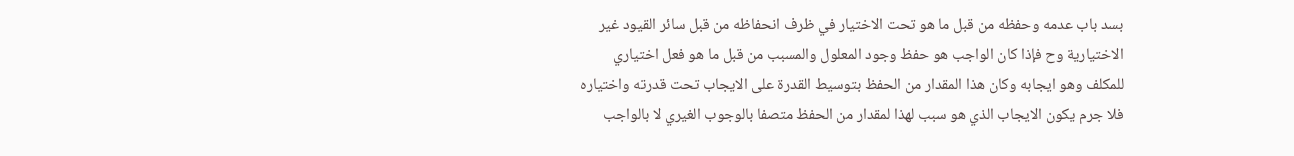بسد باب عدمه وحفظه من قبل ما هو تحت الاختيار في ظرف انحفاظه من قبل سائر القيود غير الاختيارية وح فإذا كان الواجب هو حفظ وجود المعلول والمسبب من قبل ما هو فعل اختياري للمكلف وهو ايجابه وكان هذا المقدار من الحفظ بتوسيط القدرة على الايجاب تحت قدرته واختياره فلا جرم يكون الايجاب الذي هو سبب لهذا لمقدار من الحفظ متصفا بالوجوب الغيري لا بالواجب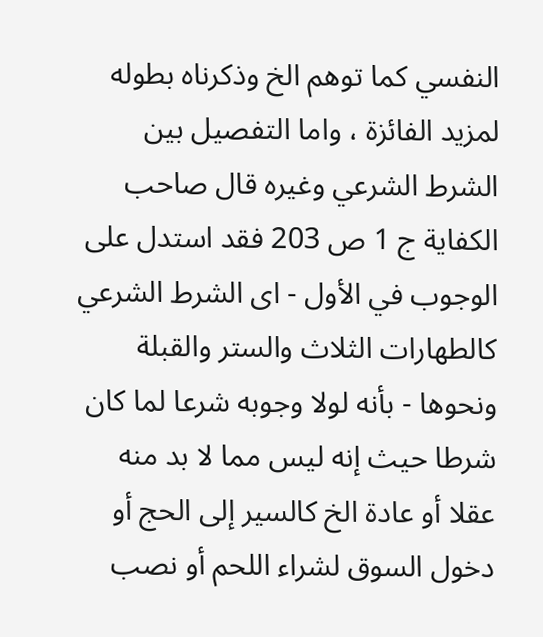النفسي كما توهم الخ وذكرناه بطوله لمزيد الفائزة ، واما التفصيل بين الشرط الشرعي وغيره قال صاحب الكفاية ج 1 ص 203 فقد استدل على الوجوب في الأول - اى الشرط الشرعي كالطهارات الثلاث والستر والقبلة ونحوها - بأنه لولا وجوبه شرعا لما كان شرطا حيث إنه ليس مما لا بد منه عقلا أو عادة الخ كالسير إلى الحج أو دخول السوق لشراء اللحم أو نصب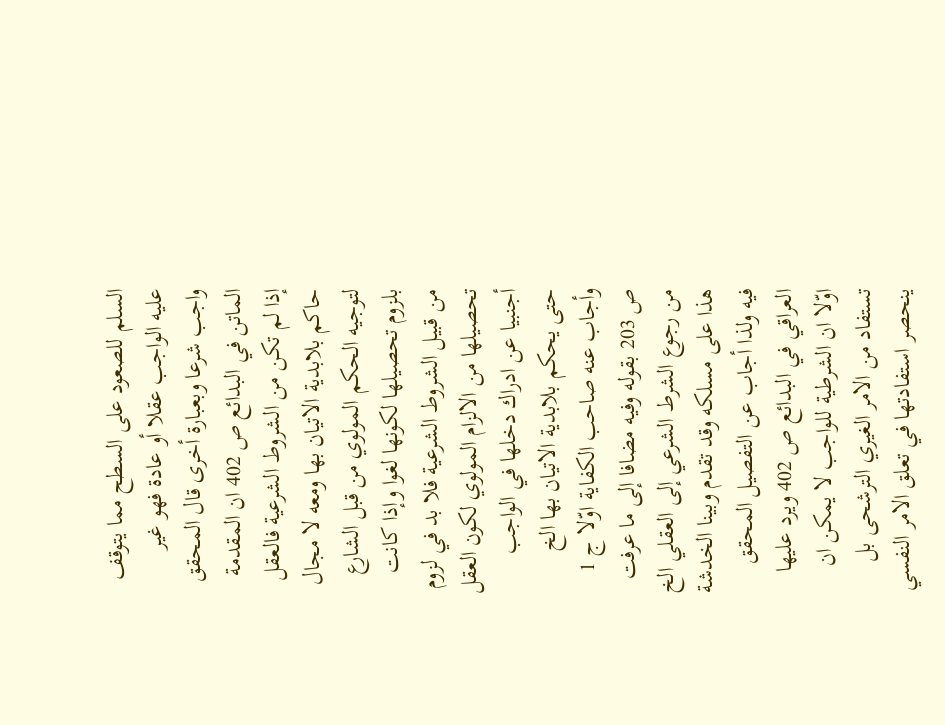السلم للصعود على السطح مما يتوقف عليه الواجب عقلا أو عادة فهو غير واجب شرعا وبعبارة أخرى قال المحقق الماتن في البدائع ص 402 ان المقدمة إذا لم تكن من الشروط الشرعية فالعقل حاكم بلابدية الاتيان بها ومعه لا مجال لتوجيه الحكم المولوي من قبل الشارع بلزوم تحصيلها لكونها لغوا وإذا كانت من قبيل الشروط الشرعية فلا بد في لزوم تحصيلها من الالزام المولوي لكون العقل أجنبيا عن ادراك دخلها في الواجب حتى يحكم بلابدية الاتيان بها الخ وأجاب عنه صاحب الكفاية اوّلا ج 1 ص 203 بقوله وفيه مضافا إلى ما عرفت من رجوع الشرط الشرعي إلى العقلي الخ هذا على مسلكه وقد تقدم وبينا الخدشة فيه ولذا أجاب عن التفصيل المحقق العراقي في البدائع ص 402 ويرد عليها اوّلا ان الشرطية للواجب لا يمكن ان تستفاد من الامر الغيري الترشحى بل ينحصر استفادتها في تعلق الامر النفسي